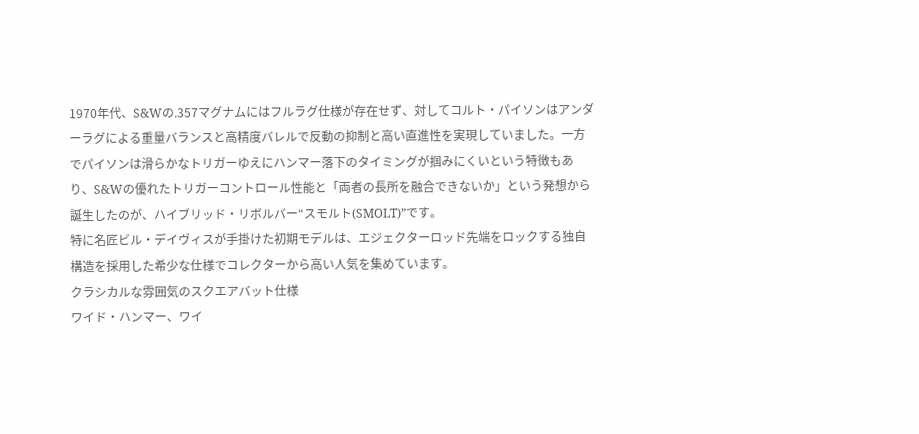1970年代、S&Wの.357マグナムにはフルラグ仕様が存在せず、対してコルト・パイソンはアンダーラグによる重量バランスと高精度バレルで反動の抑制と高い直進性を実現していました。一方でパイソンは滑らかなトリガーゆえにハンマー落下のタイミングが掴みにくいという特徴もあり、S&Wの優れたトリガーコントロール性能と「両者の長所を融合できないか」という発想から誕生したのが、ハイブリッド・リボルバー“スモルト(SMOLT)”です。
特に名匠ビル・デイヴィスが手掛けた初期モデルは、エジェクターロッド先端をロックする独自構造を採用した希少な仕様でコレクターから高い人気を集めています。
クラシカルな雰囲気のスクエアバット仕様
ワイド・ハンマー、ワイ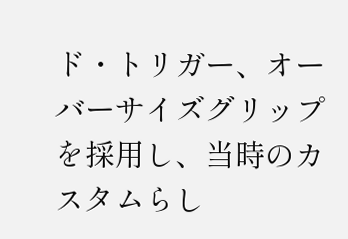ド・トリガー、オーバーサイズグリップを採用し、当時のカスタムらし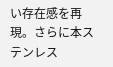い存在感を再現。さらに本ステンレス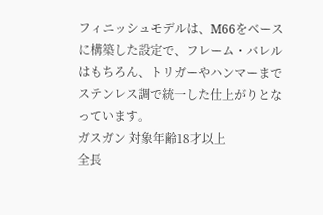フィニッシュモデルは、M66をベースに構築した設定で、フレーム・バレルはもちろん、トリガーやハンマーまでステンレス調で統一した仕上がりとなっています。
ガスガン 対象年齢18才以上
全長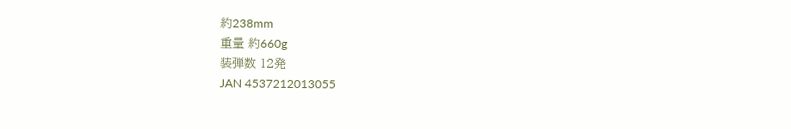約238mm
重量 約660g
装弾数 12発
JAN 4537212013055